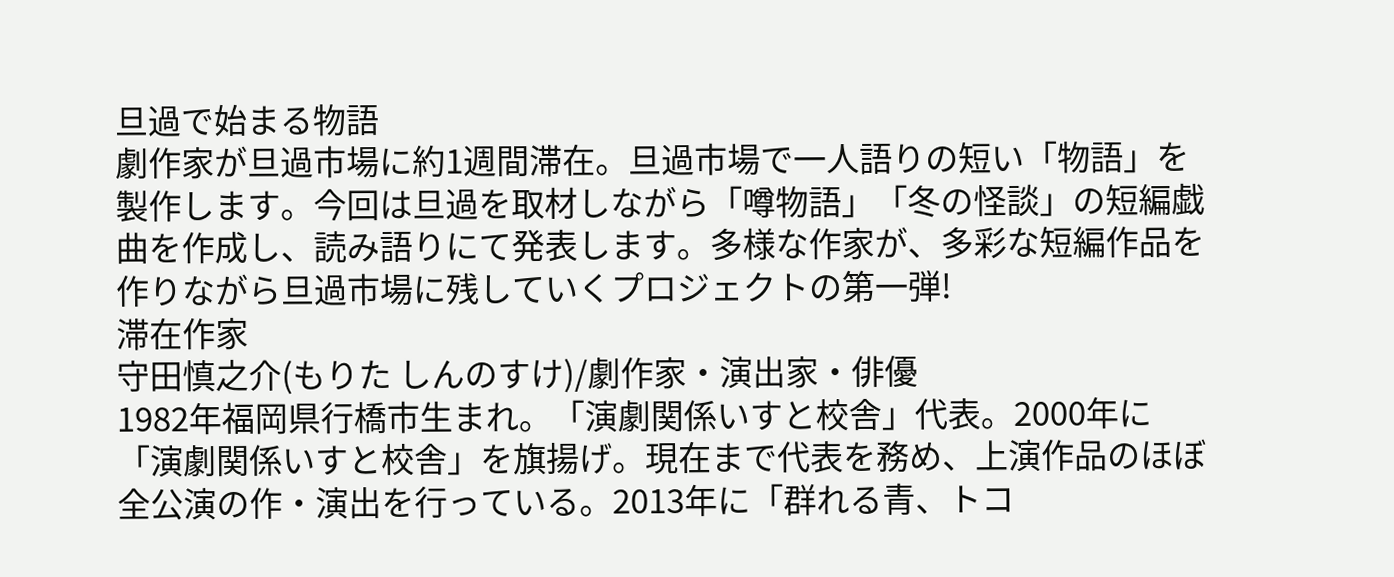旦過で始まる物語
劇作家が旦過市場に約1週間滞在。旦過市場で一人語りの短い「物語」を製作します。今回は旦過を取材しながら「噂物語」「冬の怪談」の短編戯曲を作成し、読み語りにて発表します。多様な作家が、多彩な短編作品を作りながら旦過市場に残していくプロジェクトの第一弾!
滞在作家
守田慎之介(もりた しんのすけ)/劇作家・演出家・俳優
1982年福岡県行橋市生まれ。「演劇関係いすと校舎」代表。2000年に「演劇関係いすと校舎」を旗揚げ。現在まで代表を務め、上演作品のほぼ全公演の作・演出を行っている。2013年に「群れる青、トコ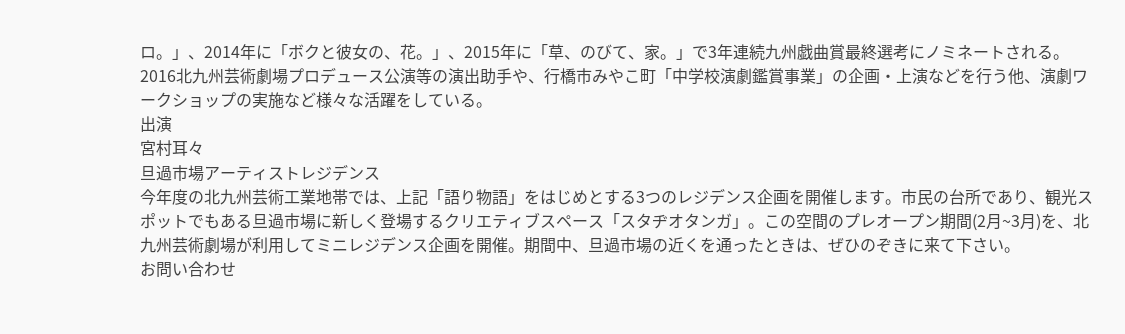ロ。」、2014年に「ボクと彼女の、花。」、2015年に「草、のびて、家。」で3年連続九州戯曲賞最終選考にノミネートされる。2016北九州芸術劇場プロデュース公演等の演出助手や、行橋市みやこ町「中学校演劇鑑賞事業」の企画・上演などを行う他、演劇ワークショップの実施など様々な活躍をしている。
出演
宮村耳々
旦過市場アーティストレジデンス
今年度の北九州芸術工業地帯では、上記「語り物語」をはじめとする3つのレジデンス企画を開催します。市民の台所であり、観光スポットでもある旦過市場に新しく登場するクリエティブスペース「スタヂオタンガ」。この空間のプレオープン期間(2月~3月)を、北九州芸術劇場が利用してミニレジデンス企画を開催。期間中、旦過市場の近くを通ったときは、ぜひのぞきに来て下さい。
お問い合わせ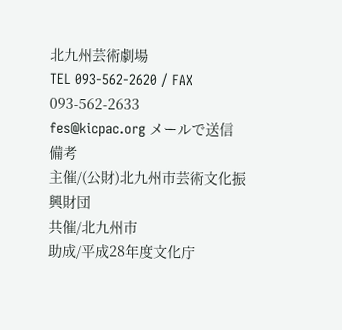北九州芸術劇場
TEL 093-562-2620 / FAX 093-562-2633
fes@kicpac.org メールで送信
備考
主催/(公財)北九州市芸術文化振興財団
共催/北九州市
助成/平成28年度文化庁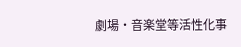劇場・音楽堂等活性化事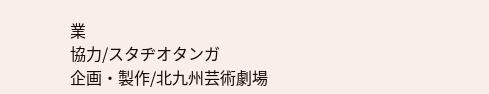業
協力/スタヂオタンガ
企画・製作/北九州芸術劇場